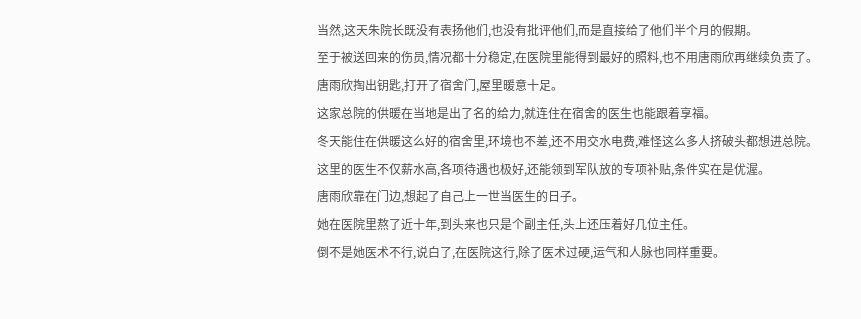当然,这天朱院长既没有表扬他们,也没有批评他们,而是直接给了他们半个月的假期。
至于被送回来的伤员,情况都十分稳定,在医院里能得到最好的照料,也不用唐雨欣再继续负责了。
唐雨欣掏出钥匙,打开了宿舍门,屋里暖意十足。
这家总院的供暖在当地是出了名的给力,就连住在宿舍的医生也能跟着享福。
冬天能住在供暖这么好的宿舍里,环境也不差,还不用交水电费,难怪这么多人挤破头都想进总院。
这里的医生不仅薪水高,各项待遇也极好,还能领到军队放的专项补贴,条件实在是优渥。
唐雨欣靠在门边,想起了自己上一世当医生的日子。
她在医院里熬了近十年,到头来也只是个副主任,头上还压着好几位主任。
倒不是她医术不行,说白了,在医院这行,除了医术过硬,运气和人脉也同样重要。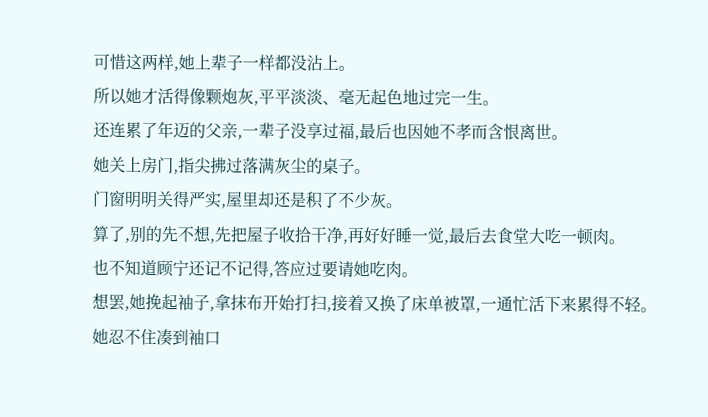可惜这两样,她上辈子一样都没沾上。
所以她才活得像颗炮灰,平平淡淡、毫无起色地过完一生。
还连累了年迈的父亲,一辈子没享过福,最后也因她不孝而含恨离世。
她关上房门,指尖拂过落满灰尘的桌子。
门窗明明关得严实,屋里却还是积了不少灰。
算了,别的先不想,先把屋子收拾干净,再好好睡一觉,最后去食堂大吃一顿肉。
也不知道顾宁还记不记得,答应过要请她吃肉。
想罢,她挽起袖子,拿抹布开始打扫,接着又换了床单被罩,一通忙活下来累得不轻。
她忍不住凑到袖口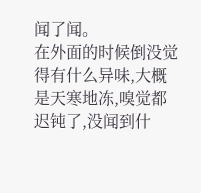闻了闻。
在外面的时候倒没觉得有什么异味,大概是天寒地冻,嗅觉都迟钝了,没闻到什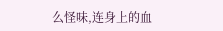么怪味,连身上的血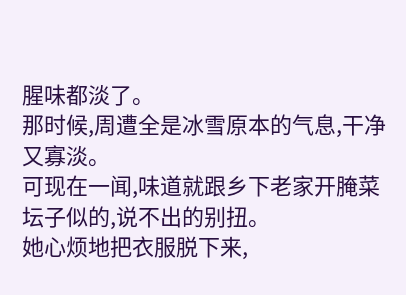腥味都淡了。
那时候,周遭全是冰雪原本的气息,干净又寡淡。
可现在一闻,味道就跟乡下老家开腌菜坛子似的,说不出的别扭。
她心烦地把衣服脱下来,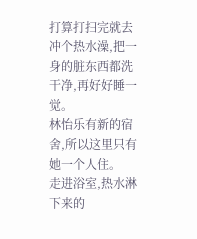打算打扫完就去冲个热水澡,把一身的脏东西都洗干净,再好好睡一觉。
林怡乐有新的宿舍,所以这里只有她一个人住。
走进浴室,热水淋下来的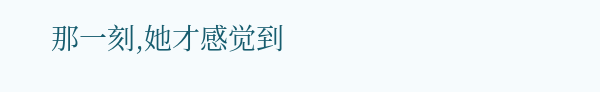那一刻,她才感觉到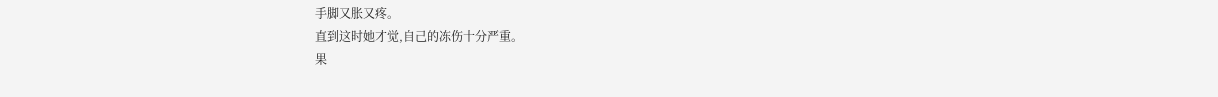手脚又胀又疼。
直到这时她才觉,自己的冻伤十分严重。
果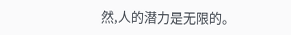然,人的潜力是无限的。